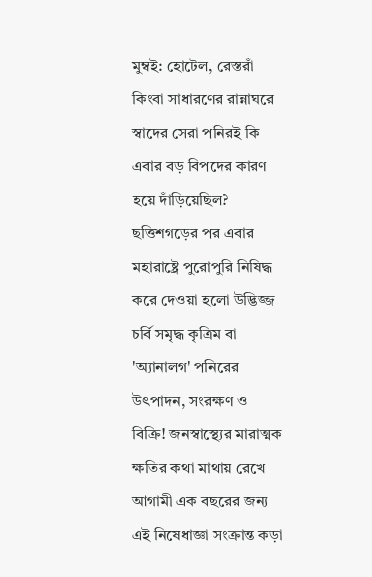মুম্বই: হোটেল, রেস্তরাঁ কিংবা সাধারণের রান্নাঘরে স্বাদের সেরা পনিরই কি এবার বড় বিপদের কারণ হয়ে দাঁড়িয়েছিল? ছত্তিশগড়ের পর এবার মহারাষ্ট্রে পুরোপুরি নিষিদ্ধ করে দেওয়া হলো উদ্ভিজ্জ চর্বি সমৃদ্ধ কৃত্রিম বা 'অ্যানালগ' পনিরের উৎপাদন, সংরক্ষণ ও বিক্রি! জনস্বাস্থ্যের মারাত্মক ক্ষতির কথা মাথায় রেখে আগামী এক বছরের জন্য এই নিষেধাজ্ঞা সংক্রান্ত কড়া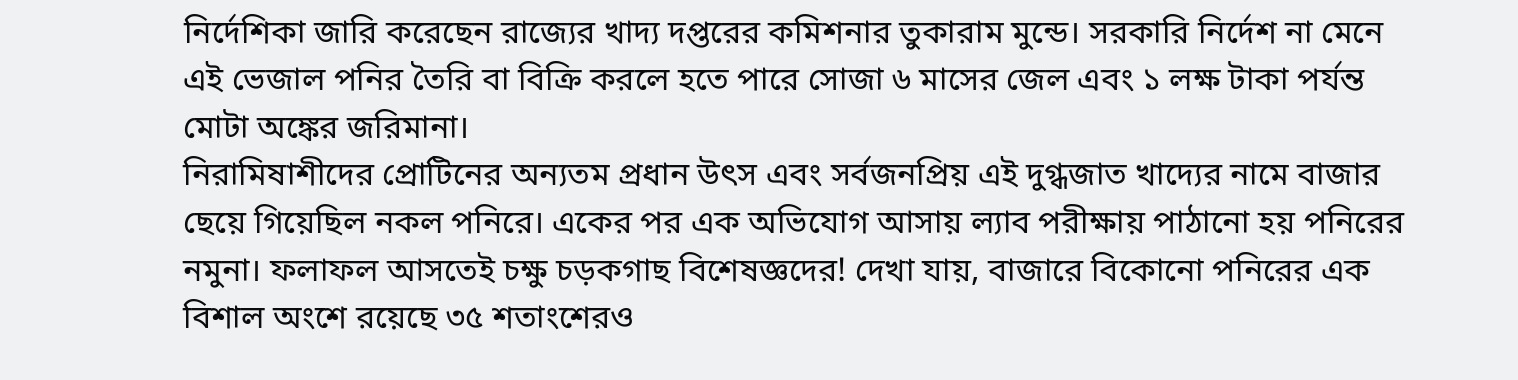নির্দেশিকা জারি করেছেন রাজ্যের খাদ্য দপ্তরের কমিশনার তুকারাম মুন্ডে। সরকারি নির্দেশ না মেনে এই ভেজাল পনির তৈরি বা বিক্রি করলে হতে পারে সোজা ৬ মাসের জেল এবং ১ লক্ষ টাকা পর্যন্ত মোটা অঙ্কের জরিমানা।
নিরামিষাশীদের প্রোটিনের অন্যতম প্রধান উৎস এবং সর্বজনপ্রিয় এই দুগ্ধজাত খাদ্যের নামে বাজার ছেয়ে গিয়েছিল নকল পনিরে। একের পর এক অভিযোগ আসায় ল্যাব পরীক্ষায় পাঠানো হয় পনিরের নমুনা। ফলাফল আসতেই চক্ষু চড়কগাছ বিশেষজ্ঞদের! দেখা যায়, বাজারে বিকোনো পনিরের এক বিশাল অংশে রয়েছে ৩৫ শতাংশেরও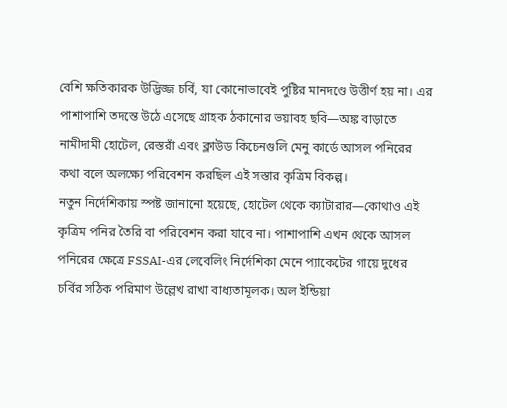বেশি ক্ষতিকারক উদ্ভিজ্জ চর্বি, যা কোনোভাবেই পুষ্টির মানদণ্ডে উত্তীর্ণ হয় না। এর পাশাপাশি তদন্তে উঠে এসেছে গ্রাহক ঠকানোর ভয়াবহ ছবি—অঙ্ক বাড়াতে নামীদামী হোটেল, রেস্তরাঁ এবং ক্লাউড কিচেনগুলি মেনু কার্ডে আসল পনিরের কথা বলে অলক্ষ্যে পরিবেশন করছিল এই সস্তার কৃত্রিম বিকল্প।
নতুন নির্দেশিকায় স্পষ্ট জানানো হয়েছে, হোটেল থেকে ক্যাটারার—কোথাও এই কৃত্রিম পনির তৈরি বা পরিবেশন করা যাবে না। পাশাপাশি এখন থেকে আসল পনিরের ক্ষেত্রে FSSAI-এর লেবেলিং নির্দেশিকা মেনে প্যাকেটের গায়ে দুধের চর্বির সঠিক পরিমাণ উল্লেখ রাখা বাধ্যতামূলক। অল ইন্ডিয়া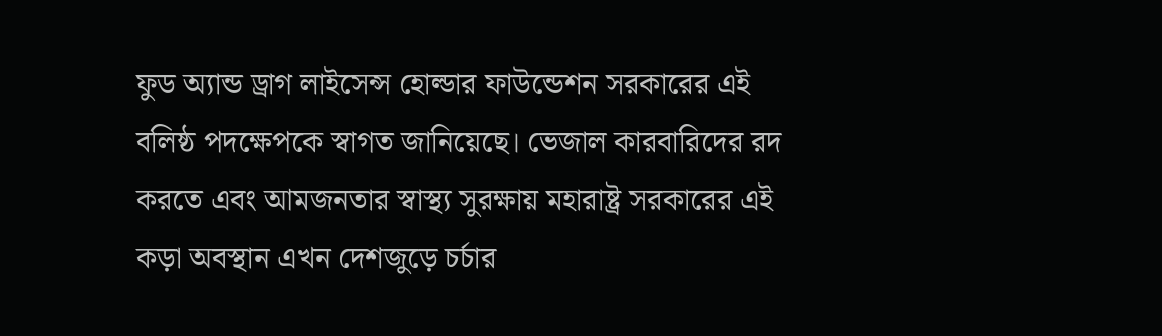ফুড অ্যান্ড ড্রাগ লাইসেন্স হোল্ডার ফাউন্ডেশন সরকারের এই বলিষ্ঠ পদক্ষেপকে স্বাগত জানিয়েছে। ভেজাল কারবারিদের রদ করতে এবং আমজনতার স্বাস্থ্য সুরক্ষায় মহারাষ্ট্র সরকারের এই কড়া অবস্থান এখন দেশজুড়ে চর্চার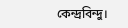কেন্দ্রবিন্দু।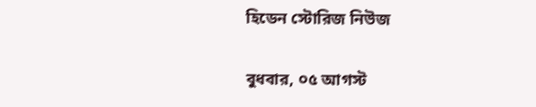হিডেন স্টোরিজ নিউজ

বুধবার, ০৫ আগস্ট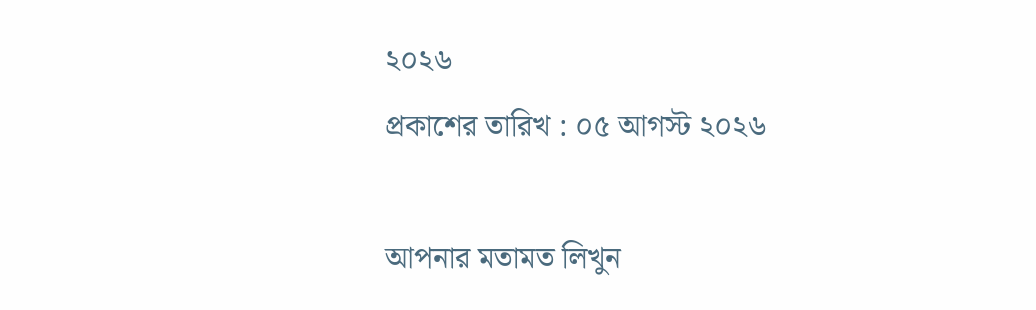২০২৬
প্রকাশের তারিখ : ০৫ আগস্ট ২০২৬

আপনার মতামত লিখুন